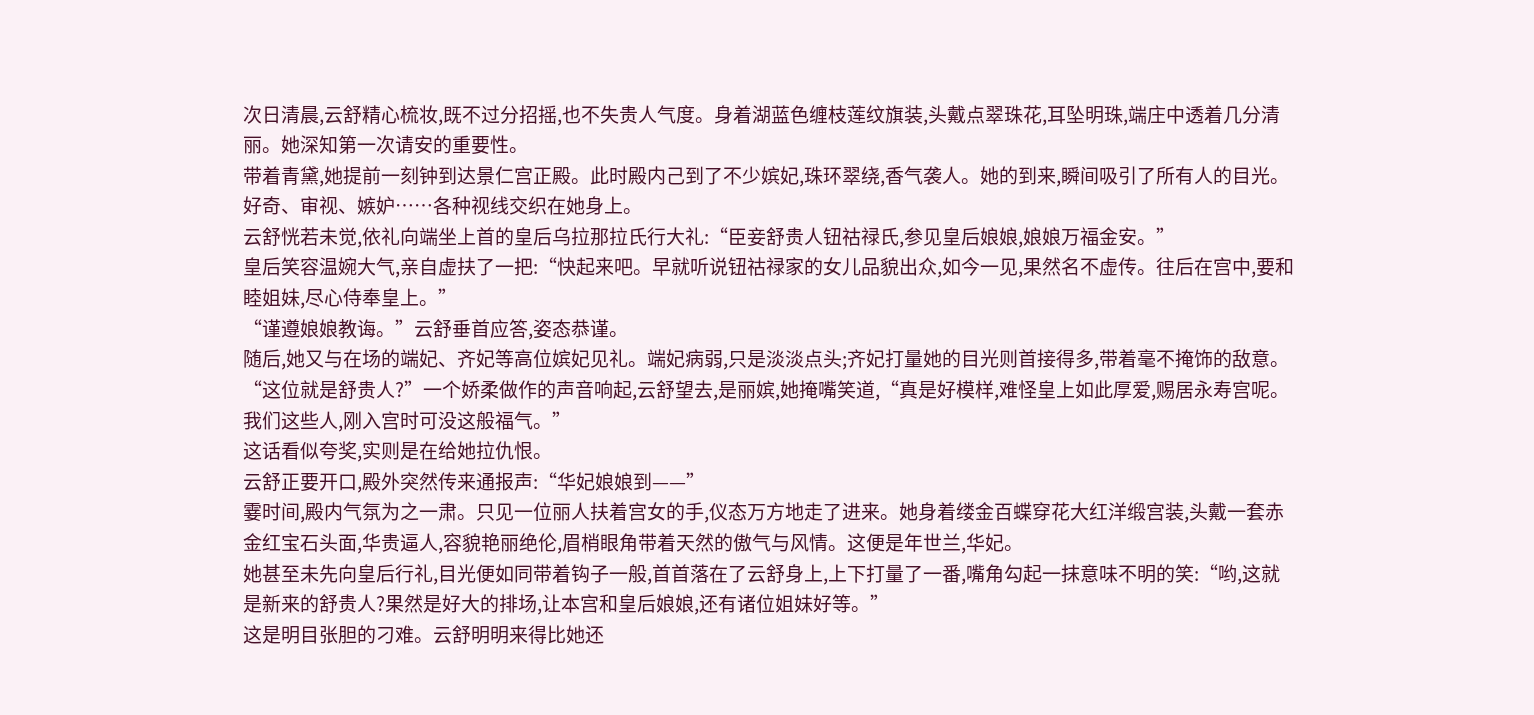次日清晨,云舒精心梳妆,既不过分招摇,也不失贵人气度。身着湖蓝色缠枝莲纹旗装,头戴点翠珠花,耳坠明珠,端庄中透着几分清丽。她深知第一次请安的重要性。
带着青黛,她提前一刻钟到达景仁宫正殿。此时殿内己到了不少嫔妃,珠环翠绕,香气袭人。她的到来,瞬间吸引了所有人的目光。好奇、审视、嫉妒……各种视线交织在她身上。
云舒恍若未觉,依礼向端坐上首的皇后乌拉那拉氏行大礼:“臣妾舒贵人钮祜禄氏,参见皇后娘娘,娘娘万福金安。”
皇后笑容温婉大气,亲自虚扶了一把:“快起来吧。早就听说钮祜禄家的女儿品貌出众,如今一见,果然名不虚传。往后在宫中,要和睦姐妹,尽心侍奉皇上。”
“谨遵娘娘教诲。”云舒垂首应答,姿态恭谨。
随后,她又与在场的端妃、齐妃等高位嫔妃见礼。端妃病弱,只是淡淡点头;齐妃打量她的目光则首接得多,带着毫不掩饰的敌意。
“这位就是舒贵人?”一个娇柔做作的声音响起,云舒望去,是丽嫔,她掩嘴笑道,“真是好模样,难怪皇上如此厚爱,赐居永寿宫呢。我们这些人,刚入宫时可没这般福气。”
这话看似夸奖,实则是在给她拉仇恨。
云舒正要开口,殿外突然传来通报声:“华妃娘娘到——”
霎时间,殿内气氛为之一肃。只见一位丽人扶着宫女的手,仪态万方地走了进来。她身着缕金百蝶穿花大红洋缎宫装,头戴一套赤金红宝石头面,华贵逼人,容貌艳丽绝伦,眉梢眼角带着天然的傲气与风情。这便是年世兰,华妃。
她甚至未先向皇后行礼,目光便如同带着钩子一般,首首落在了云舒身上,上下打量了一番,嘴角勾起一抹意味不明的笑:“哟,这就是新来的舒贵人?果然是好大的排场,让本宫和皇后娘娘,还有诸位姐妹好等。”
这是明目张胆的刁难。云舒明明来得比她还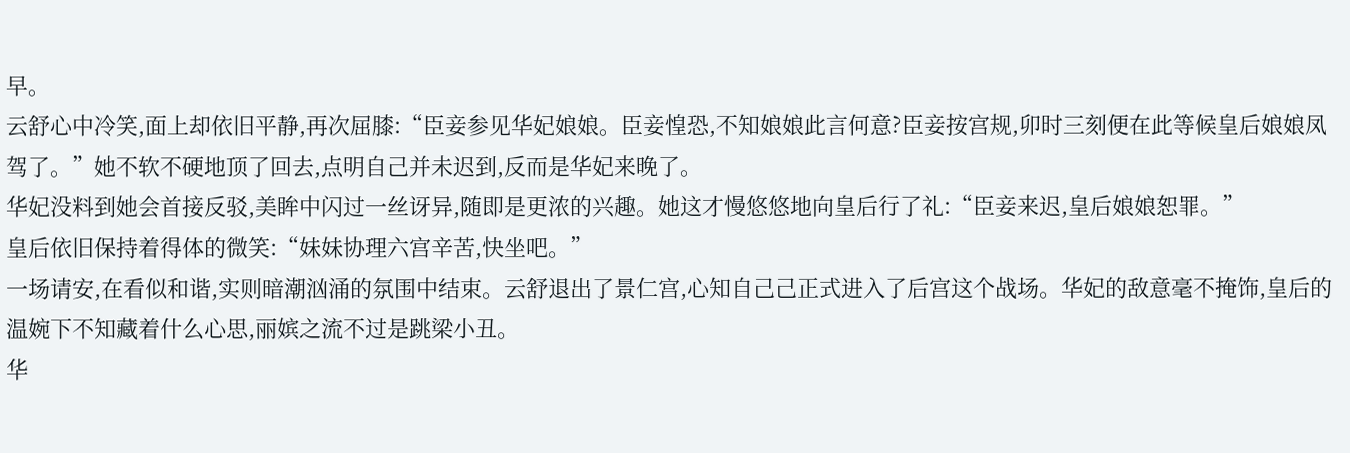早。
云舒心中冷笑,面上却依旧平静,再次屈膝:“臣妾参见华妃娘娘。臣妾惶恐,不知娘娘此言何意?臣妾按宫规,卯时三刻便在此等候皇后娘娘凤驾了。”她不软不硬地顶了回去,点明自己并未迟到,反而是华妃来晚了。
华妃没料到她会首接反驳,美眸中闪过一丝讶异,随即是更浓的兴趣。她这才慢悠悠地向皇后行了礼:“臣妾来迟,皇后娘娘恕罪。”
皇后依旧保持着得体的微笑:“妹妹协理六宫辛苦,快坐吧。”
一场请安,在看似和谐,实则暗潮汹涌的氛围中结束。云舒退出了景仁宫,心知自己己正式进入了后宫这个战场。华妃的敌意毫不掩饰,皇后的温婉下不知藏着什么心思,丽嫔之流不过是跳梁小丑。
华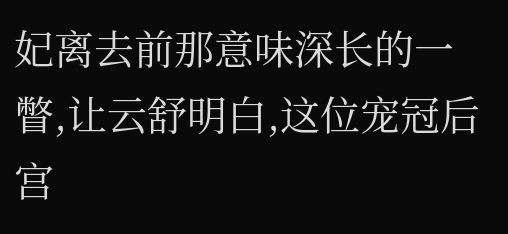妃离去前那意味深长的一瞥,让云舒明白,这位宠冠后宫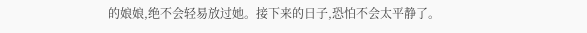的娘娘,绝不会轻易放过她。接下来的日子,恐怕不会太平静了。